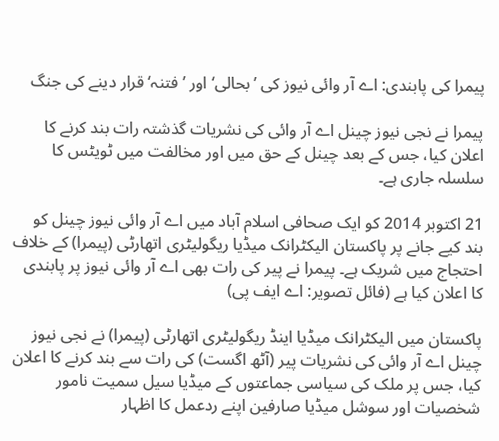پیمرا کی پابندی: اے آر وائی نیوز کی ’بحالی‘ اور ’فتنہ‘ قرار دینے کی جنگ

پیمرا نے نجی نیوز چینل اے آر وائی کی نشریات گذشتہ رات بند کرنے کا اعلان کیا، جس کے بعد چینل کے حق میں اور مخالفت میں ٹویٹس کا سلسلہ جاری ہے۔

21 اکتوبر 2014 کو ایک صحافی اسلام آباد میں اے آر وائی نیوز چینل کو بند کیے جانے پر پاکستان الیکٹرانک میڈیا ریگولیٹری اتھارٹی (پیمرا) کے خلاف احتجاج میں شریک ہے۔ پیمرا نے پیر کی رات بھی اے آر وائی نیوز پر پابندی کا اعلان کیا ہے (فائل تصویر: اے ایف پی)

پاکستان میں الیکٹرانک میڈیا اینڈ ریگولیٹری اتھارٹی (پیمرا) نے نجی نیوز چینل اے آر وائی کی نشریات پیر (آٹھ اگست) کی رات سے بند کرنے کا اعلان کیا، جس پر ملک کی سیاسی جماعتوں کے میڈیا سیل سمیت نامور شخصیات اور سوشل میڈیا صارفین اپنے ردعمل کا اظہار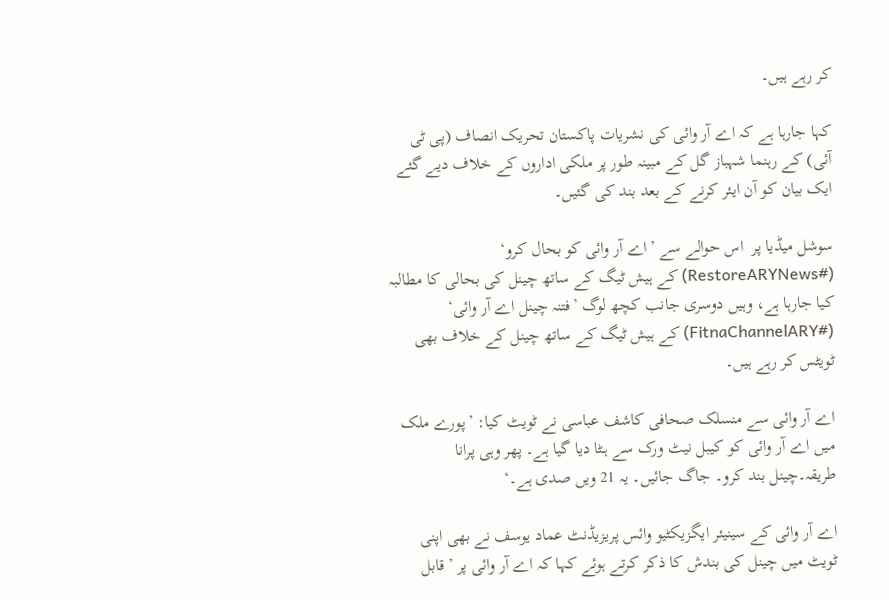کر رہے ہیں۔

کہا جارہا ہے کہ اے آر وائی کی نشریات پاکستان تحریک انصاف (پی ٹی آئی) کے رہنما شہباز گل کے مبینہ طور پر ملکی اداروں کے خلاف دیے گئے ایک بیان کو آن ایئر کرنے کے بعد بند کی گئیں۔

سوشل میڈیا پر  اس حوالے سے ’اے آر وائی کو بحال کرو‘ (#RestoreARYNews) کے ہیش ٹیگ کے ساتھ چینل کی بحالی کا مطالبہ کیا جارہا ہے، وہیں دوسری جانب کچھ لوگ ’فتنہ چینل اے آر وائی‘ (#FitnaChannelARY) کے ہیش ٹیگ کے ساتھ چینل کے خلاف بھی ٹویٹس کر رہے ہیں۔

اے آر وائی سے منسلک صحافی کاشف عباسی نے ٹویٹ کیا: ’پورے ملک میں اے آر وائی کو کیبل نیٹ ورک سے ہـٹا دیا گیا ہے۔ پھر وہی پرانا طریقہ۔چینل بند کرو۔ جاگ جائیں۔ یہ 21 ویں صدی ہے۔‘

اے آر وائی کے سینیئر ایگزیکٹیو وائس پریزیڈنٹ عماد یوسف نے بھی اپنی ٹویٹ میں چینل کی بندش کا ذکر کرتے ہوئے کہا کہ اے آر وائی پر ’قابل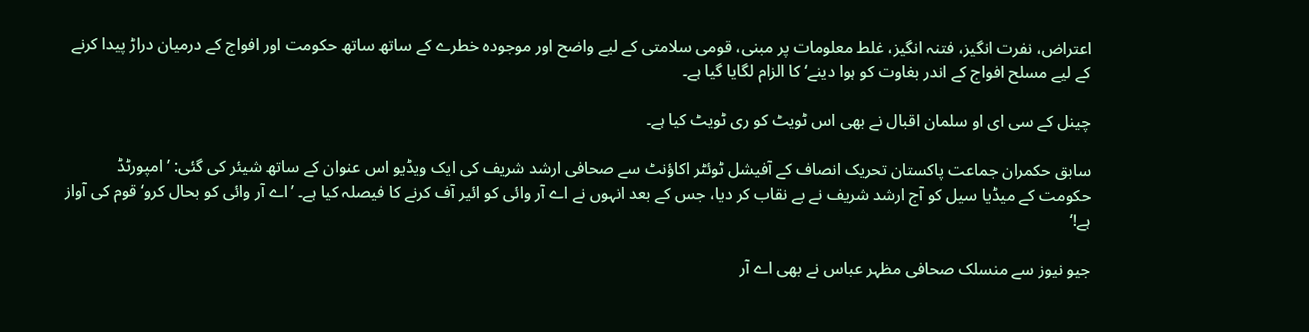اعتراض، نفرت انگیز، فتنہ انگیز، غلط معلومات پر مبنی، قومی سلامتی کے لیے واضح اور موجودہ خطرے کے ساتھ ساتھ حکومت اور افواج کے درمیان دراڑ پیدا کرنے کے لیے مسلح افواج کے اندر بغاوت کو ہوا دینے‘ کا الزام لگایا گیا ہے۔

چینل کے سی ای او سلمان اقبال نے بھی اس ٹویٹ کو ری ٹویٹ کیا ہے۔

سابق حکمران جماعت پاکستان تحریک انصاف کے آفیشل ٹوئٹر اکاؤنٹ سے صحافی ارشد شریف کی ایک ویڈیو اس عنوان کے ساتھ شیئر کی گئی: ’امپورٹڈ حکومت کے میڈیا سیل کو آج ارشد شریف نے بے نقاب کر دیا، جس کے بعد انہوں نے اے آر وائی کو ائیر آف کرنے کا فیصلہ کیا ہے۔ ’اے آر وائی کو بحال کرو‘ قوم کی آواز ہے!‘

جیو نیوز سے منسلک صحافی مظہر عباس نے بھی اے آر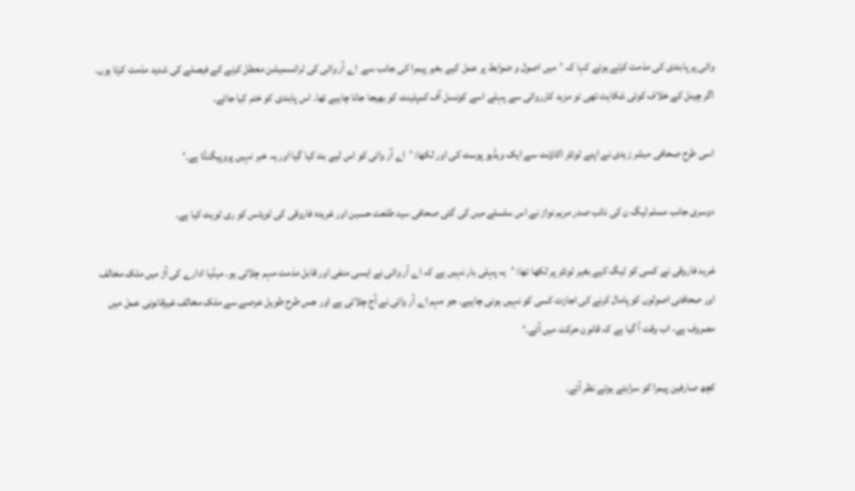وائی پر پابندی کی مذمت کرتے ہوئے کہا کہ ’میں اصول و ضوابط پر عمل کیے بغیر پیمرا کی جانب سے  اے آر وائی کی ٹرانسمیشن معطل کرنے کے فیصلے کی شدید مذمت کرتا ہوں۔ اگر چینل کے خلاف کوئی شکایت تھی تو مزید کارروائی سے پہلے اسے کونسل آف کمپلینٹ کو بھیجا جانا چاہیے تھا۔ اس پابندی کو ختم کیا جائے۔

اسی طرح صحافی مبشر زیدی نے اپنے ٹوئٹر اکاؤنٹ سے ایک ویڈیو پوسٹ کی اور لکھا: ’اے آر وائی کو اس لیے بند کیا گیا اور یہ خبر نہیں پروپیگنڈا ہے۔‘

دوسری جانب مسلم لیگ ن کی نائب صدر مریم نواز نے اس سلسلے میں کی گئی صحافی سید طلعت حسین اور غریدہ فاروقی کی ٹویٹس کو ری ٹویٹ کیا ہے۔

غرید فاروقی نے کسی کو ٹیگ کیے بغیر ٹوئٹر پر لکھا تھا: ’یہ پہلی بار نہیں ہے کہ اے آر وائی نے ایسی منفی اور قابل مذمت مہم چلائی ہو۔ میڈیا ادارے کی آڑ میں ملک مخالف اور صحافتی اصولوں کو پامال کرنے کی اجازت کسی کو نہیں ہونی چاہیے۔ جو مہم اے آر وائی نے آج چلائی ہے اور جس طرح طویل عرصے سے ملک مخالف غیرقانونی عمل میں مصروف ہے، اب وقت آ گیا ہے کہ قانون حرکت میں آئے۔‘

کچھ صارفین پیمرا کو سراہتے ہوئے نظر آئے۔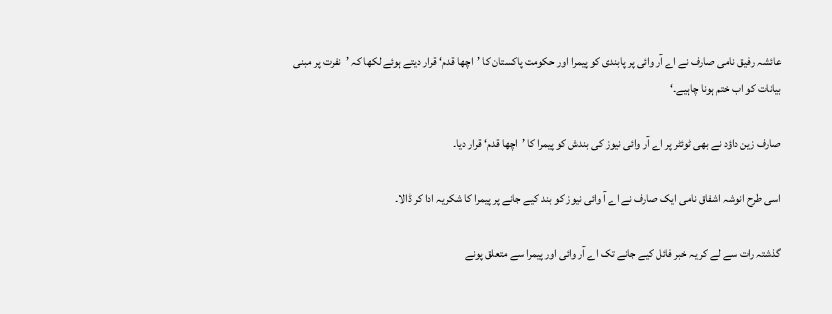عائشہ رفیق نامی صارف نے اے آر وائی پر پابندی کو پیمرا اور حکومت پاکستان کا ’اچھا قدم‘ قرار دیتے ہوئے لکھا کہ ’نفرت پر مبنی بیانات کو اب ختم ہونا چاہیے۔‘

صارف زین داؤد نے بھی ٹوئٹر پر اے آر وائی نیوز کی بندش کو پیمرا کا ’اچھا قدم‘ قرار دیا۔

اسی طرح انوشہ اشفاق نامی ایک صارف نے اے آ وائی نیوز کو بند کیے جانے پر پیمرا کا شکریہ ادا کر ڈالا۔

گذشتہ رات سے لے کر یہ خبر فائل کیے جانے تک اے آر وائی اور پیمرا سے متعلق پونے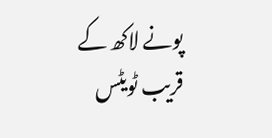پونے لاکھ کے قریب ٹویٹس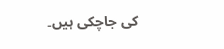کی جاچکی ہیں۔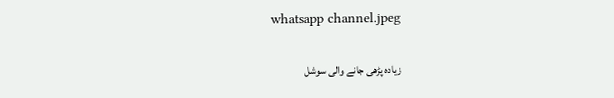whatsapp channel.jpeg

زیادہ پڑھی جانے والی سوشل